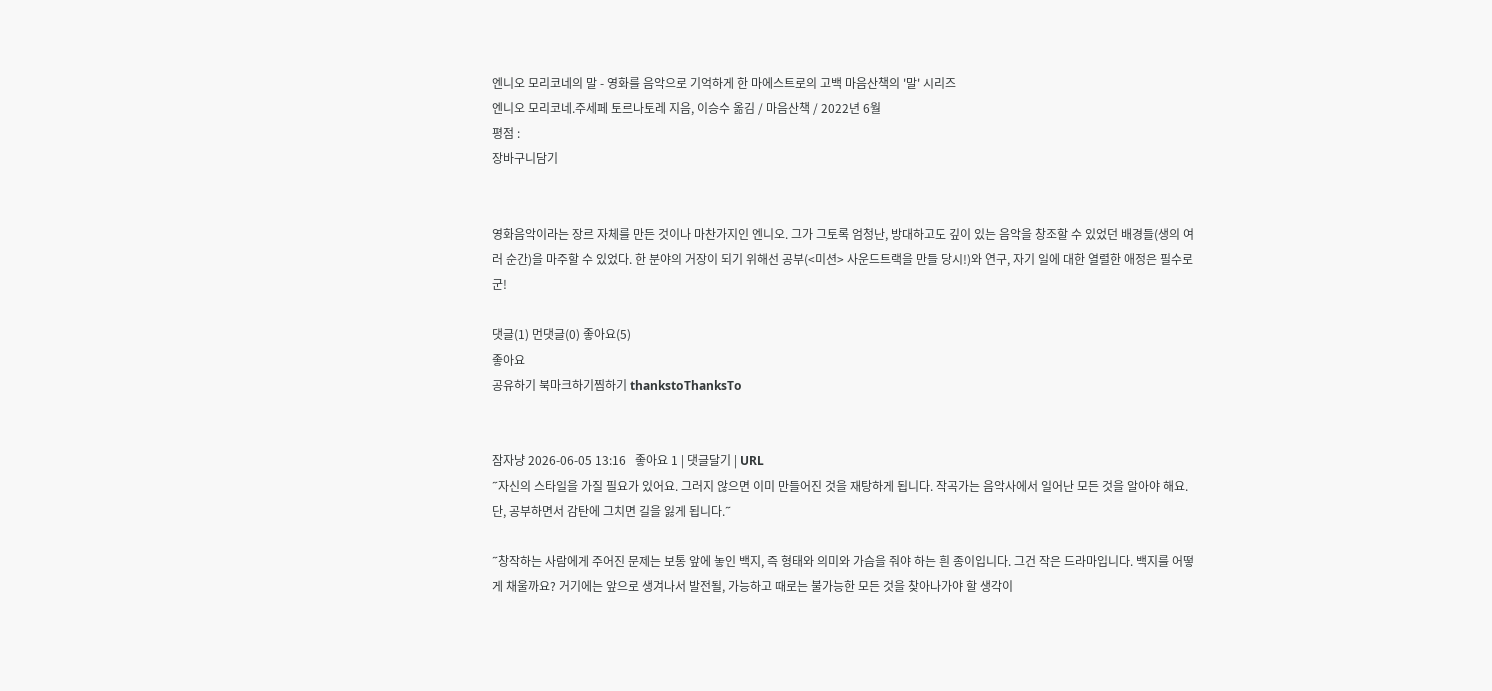엔니오 모리코네의 말 - 영화를 음악으로 기억하게 한 마에스트로의 고백 마음산책의 '말' 시리즈
엔니오 모리코네.주세페 토르나토레 지음, 이승수 옮김 / 마음산책 / 2022년 6월
평점 :
장바구니담기


영화음악이라는 장르 자체를 만든 것이나 마찬가지인 엔니오. 그가 그토록 엄청난, 방대하고도 깊이 있는 음악을 창조할 수 있었던 배경들(생의 여러 순간)을 마주할 수 있었다. 한 분야의 거장이 되기 위해선 공부(<미션> 사운드트랙을 만들 당시!)와 연구, 자기 일에 대한 열렬한 애정은 필수로군!

댓글(1) 먼댓글(0) 좋아요(5)
좋아요
공유하기 북마크하기찜하기 thankstoThanksTo


잠자냥 2026-06-05 13:16   좋아요 1 | 댓글달기 | URL
˝자신의 스타일을 가질 필요가 있어요. 그러지 않으면 이미 만들어진 것을 재탕하게 됩니다. 작곡가는 음악사에서 일어난 모든 것을 알아야 해요. 단, 공부하면서 감탄에 그치면 길을 잃게 됩니다.˝

˝창작하는 사람에게 주어진 문제는 보통 앞에 놓인 백지, 즉 형태와 의미와 가슴을 줘야 하는 흰 종이입니다. 그건 작은 드라마입니다. 백지를 어떻게 채울까요? 거기에는 앞으로 생겨나서 발전될, 가능하고 때로는 불가능한 모든 것을 찾아나가야 할 생각이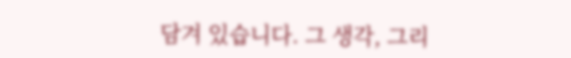담겨 있습니다. 그 생각, 그리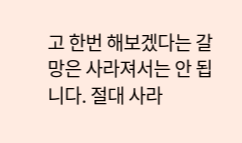고 한번 해보겠다는 갈망은 사라져서는 안 됩니다. 절대 사라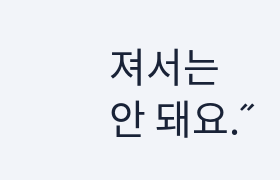져서는 안 돼요.˝